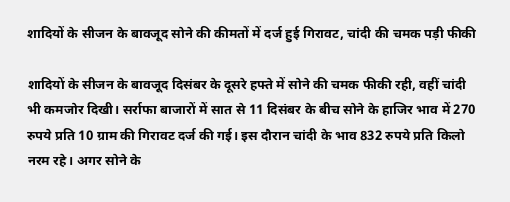शादियों के सीजन के बावजूद सोने की कीमतों में दर्ज हुई गिरावट, चांदी की चमक पड़ी फीकी

शादियों के सीजन के बावजूद दिसंबर के दूसरे हफ्ते में सोने की चमक फीकी रही, वहीं चांदी भी कमजोर दिखी। सर्राफा बाजारों में सात से 11 दिसंबर के बीच सोने के हाजिर भाव में 270 रुपये प्रति 10 ग्राम की गिरावट दर्ज की गई। इस दौरान चांदी के भाव 832 रुपये प्रति किलो नरम रहे। अगर सोने के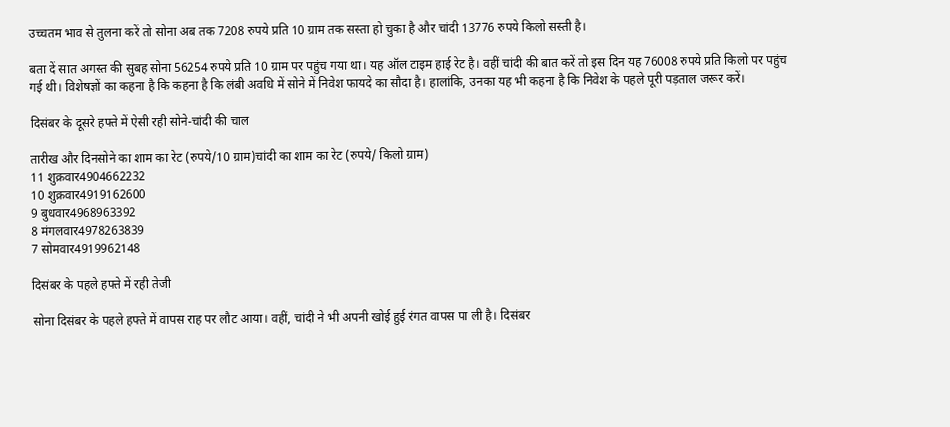उच्चतम भाव से तुलना करें तो सोना अब तक 7208 रुपये प्रति 10 ग्राम तक सस्ता हो चुका है और चांदी 13776 रुपये किलो सस्ती है।

बता दें सात अगस्त की सुबह सोना 56254 रुपये प्रति 10 ग्राम पर पहुंच गया था। यह ऑल टाइम हाई रेट है। वहीं चांदी की बात करें तो इस दिन यह 76008 रुपये प्रति किलो पर पहुंच गई थी। विशेषज्ञों का कहना है कि कहना है कि लंबी अवधि में सोने में निवेश फायदे का सौदा है। हालांकि, उनका यह भी कहना है कि निवेश के पहले पूरी पड़ताल जरूर करें।

दिसंबर के दूसरे हफ्ते में ऐसी रही सोने-चांदी की चाल

तारीख और दिनसोने का शाम का रेट (रुपये/10 ग्राम)चांदी का शाम का रेट (रुपये/ किलो ग्राम)
11 शुक्रवार4904662232
10 शुक्रवार4919162600
9 बुधवार4968963392
8 मंगलवार4978263839
7 सोमवार4919962148

दिसंबर के पहले हफ्ते में रही तेजी

सोना दिसंबर के पहले हफ्ते में वापस राह पर लौट आया। वहीं, चांदी ने भी अपनी खोई हुई रंगत वापस पा ली है। दिसंबर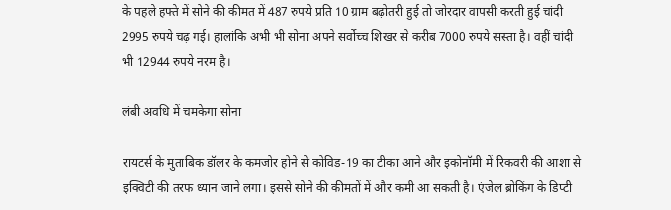के पहले हफ्ते में सोने की कीमत में 487 रुपये प्रति 10 ग्राम बढ़ोतरी हुई तो जोरदार वापसी करती हुई चांदी 2995 रुपये चढ़ गई। हालांकि अभी भी सोना अपने सर्वोच्च शिखर से करीब 7000 रुपये सस्ता है। वहीं चांदी भी 12944 रुपये नरम है।

लंबी अवधि में चमकेगा सोना

रायटर्स के मुताबिक डॉलर के कमजोर होने से कोविड-19 का टीका आने और इकोनॉमी में रिकवरी की आशा से इक्विटी की तरफ ध्यान जाने लगा। इससे सोने की कीमतों में और कमी आ सकती है। एंजेल ब्रोकिंग के डिप्टी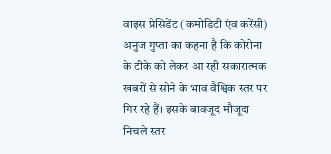वाइस प्रेसिडेंट (कमोडिटी एंव करेंसी) अनुज गुप्ता का कहना है कि कोरोना के टीके को लेकर आ रही सकारात्मक खबरों से सोने के भाव वैश्विक स्तर पर गिर रहे हैं। इसके बावजूद मौजूदा निचले स्तर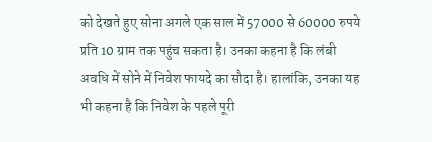को देखते हुए सोना अगले एक साल में 57000 से 60000 रुपये प्रति 10 ग्राम तक पहुंच सकता है। उनका कहना है कि लंबी अवधि में सोने में निवेश फायदे का सौदा है। हालांकि, उनका यह भी कहना है कि निवेश के पहले पूरी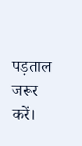पड़ताल जरूर करें।